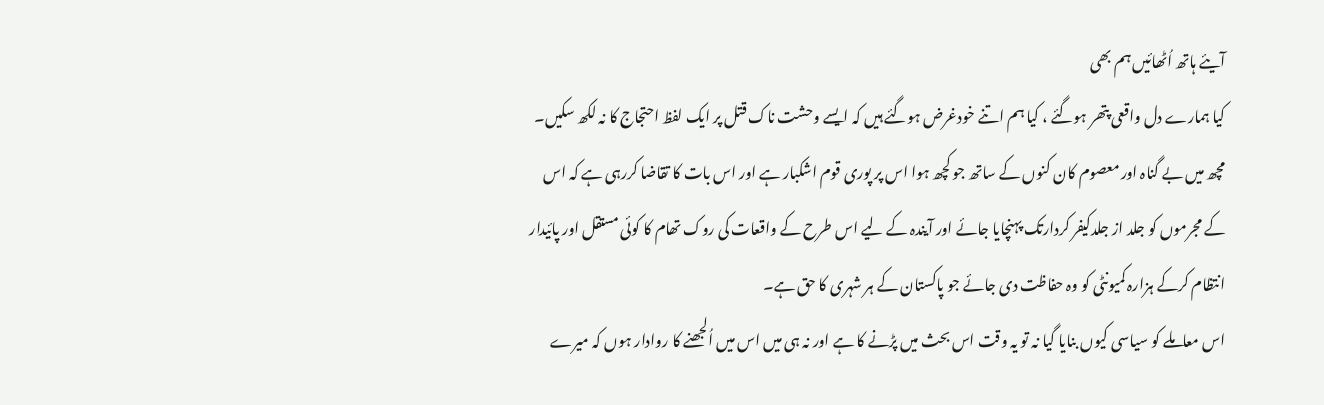آیئے ہاتھ اُٹھائیں ہم بھی
کیا ہمارے دل واقعی پتھر ہوگئے ، کیا ہم اتنے خودغرض ہوگئے ہیں کہ ایسے وحشت ناک قتل پر ایک لفظ احتجاج کا نہ لکھ سکیں۔
مچھ میں بے گناہ اور معصوم کان کنوں کے ساتھ جو کچھ ہوا اس پر پوری قوم اشکبار ہے اور اس بات کا تقاضا کررہی ہے کہ اس کے مجرموں کو جلد از جلدکیفر کردارتک پہنچایا جائے اور آیندہ کے لیے اس طرح کے واقعات کی روک تھام کا کوئی مستقل اور پائیدار انتظام کرکے ہزارہ کمیونٹی کو وہ حفاظت دی جائے جو پاکستان کے ہر شہری کا حق ہے۔
اس معاملے کو سیاسی کیوں بنایا گیا نہ تو یہ وقت اس بحث میں پڑنے کا ہے اور نہ ہی میں اس میں اُلجھنے کا روادار ہوں کہ میرے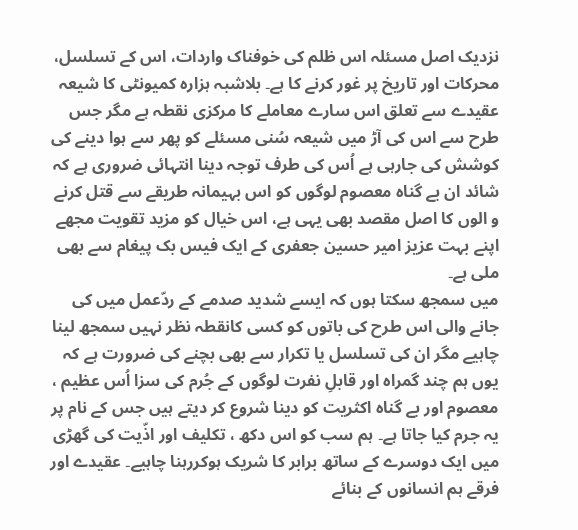نزدیک اصل مسئلہ اس ظلم کی خوفناک واردات، اس کے تسلسل، محرکات اور تاریخ پر غور کرنے کا ہے۔ بلاشبہ ہزارہ کمیونٹی کا شیعہ عقیدے سے تعلق اس سارے معاملے کا مرکزی نقطہ ہے مگر جس طرح سے اس کی آڑ میں شیعہ سُنی مسئلے کو پھر سے ہوا دینے کی کوشش کی جارہی ہے اُس کی طرف توجہ دینا انتہائی ضروری ہے کہ شائد ان بے گناہ معصوم لوگوں کو اس بہیمانہ طریقے سے قتل کرنے و الوں کا اصل مقصد بھی یہی ہے، اس خیال کو مزید تقویت مجھے اپنے بہت عزیز امیر حسین جعفری کے ایک فیس بک پیغام سے بھی ملی ہے۔
میں سمجھ سکتا ہوں کہ ایسے شدید صدمے کے ردّعمل میں کی جانے والی اس طرح کی باتوں کو کسی کانقطہ نظر نہیں سمجھ لینا چاہیے مگر ان کی تسلسل یا تکرار سے بھی بچنے کی ضرورت ہے کہ یوں ہم چند گمراہ اور قابلِ نفرت لوگوں کے جُرم کی سزا اُس عظیم ، معصوم اور بے گناہ اکثریت کو دینا شروع کر دیتے ہیں جس کے نام پر یہ جرم کیا جاتا ہے۔ ہم سب کو اس دکھ ، تکلیف اور اذّیت کی گھڑی میں ایک دوسرے کے ساتھ برابر کا شریک ہوکررہنا چاہیے۔ عقیدے اور فرقے ہم انسانوں کے بنائے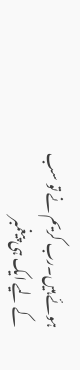ہوئے ہیں۔رب کریم نے تو سب کے لیے ایک ہی پیغمبر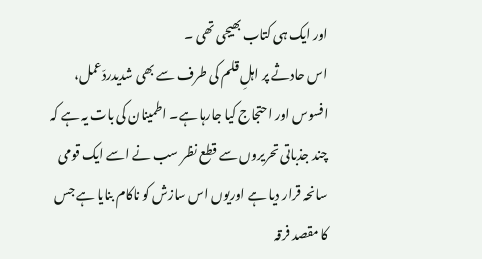اور ایک ہی کتاب بھیجی تھی ۔
اس حادثے پر اہلِ قلم کی طرف سے بھی شدیدردّعمل، افسوس اور احتجاج کیا جارہا ہے۔ اطمینان کی بات یہ ہے کہ چند جذباتی تحریروں سے قطع نظر سب نے اسے ایک قومی سانحہ قرار دیا ہے اوریوں اس سازش کو ناکام بنایا ہے جس کا مقصد فرقہ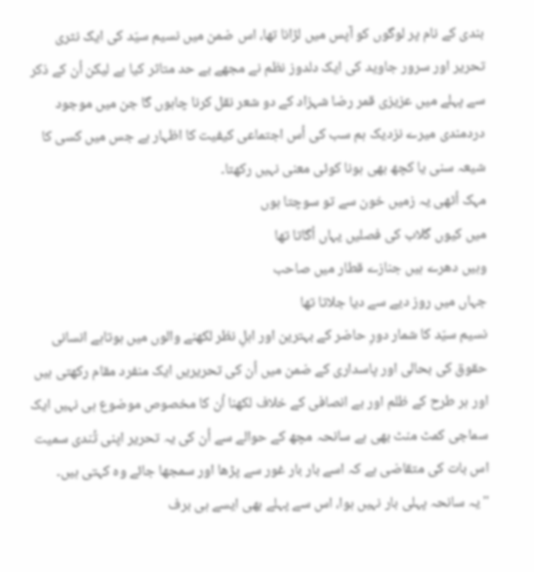بندی کے نام پر لوگوں کو آپس میں لڑانا تھا، اس ضمن میں نسیم سیّد کی ایک نثری تحریر اور سرور جاوید کی ایک دلدوز نظم نے مجھے بے حد متاثر کیا ہے لیکن اُن کے ذکر سے پہلے میں عزیزی قمر رضا شہزاد کے دو شعر نقل کرنا چاہوں گا جن میں موجود دردمندی میرے نزدیک ہم سب کی اُس اجتماعی کیفیت کا اظہار ہے جس میں کسی کا شیعہ سنی یا کچھ بھی ہونا کوئی معنی نہیں رکھتا۔
مہک اُٹھی یہ زمیں خون سے تو سوچتا ہوں
میں کیوں گلاب کی فصلیں یہاں اُگاتا تھا
وہیں دھرے ہیں جنازے قطار میں صاحب
جہاں میں روز دیے سے دیا جلاتا تھا
نسیم سیّد کا شمار دورِ حاضر کے بہترین اور اہلِ نظر لکھنے والوں میں ہوتاہے انسانی حقوق کی بحالی اور پاسداری کے ضمن میں اُن کی تحریریں ایک منفرد مقام رکھتی ہیں اور ہر طرح کے ظلم اور بے انصافی کے خلاف لکھنا اُن کا مخصوص موضوع ہی نہیں ایک سماجی کمٹ منٹ بھی ہے سانحہ مچھ کے حوالے سے اُن کی یہ تحریر اپنی تُندی سمیت اس بات کی متقاضی ہے کہ اسے بار بار غور سے پڑھا اور سمجھا جائے وہ کہتی ہیں۔
''یہ سانحہ پہلی بار نہیں ہوا، اس سے پہلے بھی ایسے ہی برف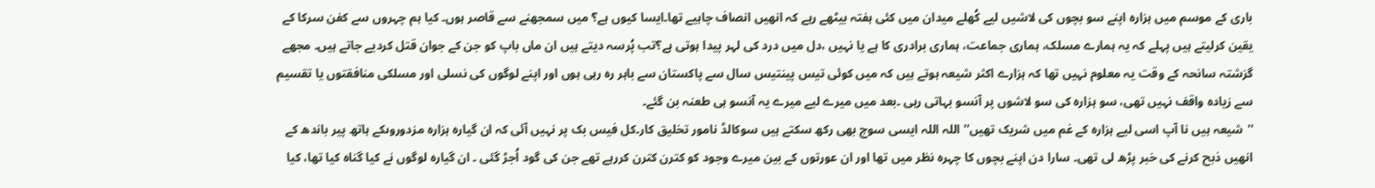باری کے موسم میں ہزارہ اپنے سو بچوں کی لاشیں لیے کُھلے میدان میں کئی ہفتہ بیٹھے رہے کہ انھیں انصاف چاہیے تھا۔ایسا کیوں ہے؟ میں سمجھنے سے قاصر ہوں۔ کیا ہم چہروں سے کفن سرکا کے یقین کرلیتے ہیں پہلے کہ یہ ہمارے مسلک، ہماری جماعت، ہماری برادری کا ہے یا نہیں ،دل میں درد کی لہر پیدا ہوتی ہے؟تب پُرسہ دیتے ہیں ان ماں باپ کو جن کے جوان قتل کردیے جاتے ہیں۔ مجھے گزشتہ سانحہ کے وقت یہ معلوم نہیں تھا کہ ہزارے اکثر شیعہ ہوتے ہیں کہ میں کوئی تیس پینتیس سال سے پاکستان سے باہر رہ رہی ہوں اور اپنے لوگوں کی نسلی اور مسلکی منافقتوں یا تقسیم سے زیادہ واقف نہیں تھی، سو ہزارہ کی سو لاشوں پر آنسو بہاتی رہی ۔بعد میں میرے لیے میرے یہ آنسو ہی طعنہ بن گئے۔
''شیعہ ہیں نا آپ اسی لیے ہزارہ کے غم میں شریک تھیں'' اللہ اللہ ایسی سوچ بھی رکھ سکتے ہیں سوکالڈ نامور تخلیق کار۔کل فیس بک پر نہیں آئی کہ ان گیارہ ہزارہ مزدوروںکے ہاتھ پیر باندھ کے انھیں ذبح کرنے کی خبر پڑھ لی تھی۔ سارا دن اپنے بچوں کا چہرہ نظر میں تھا اور ان عورتوں کے بین میرے وجود کو کترن کترن کررہے تھے جن کی گود اُجڑ گئی ۔ ان گیارہ لوگوں نے کیا گناہ کیا تھا، کیا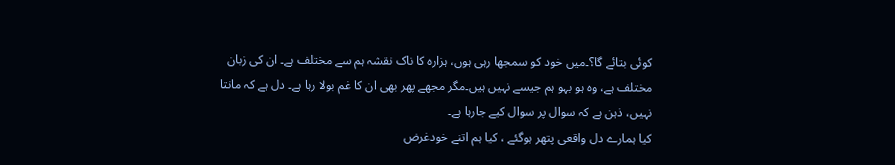کوئی بتائے گا؟۔میں خود کو سمجھا رہی ہوں، ہزارہ کا ناک نقشہ ہم سے مختلف ہے۔ ان کی زبان مختلف ہے، وہ ہو بہو ہم جیسے نہیں ہیں۔مگر مجھے پھر بھی ان کا غم بولا رہا ہے۔ دل ہے کہ مانتا نہیں، ذہن ہے کہ سوال پر سوال کیے جارہا ہے۔
کیا ہمارے دل واقعی پتھر ہوگئے ، کیا ہم اتنے خودغرض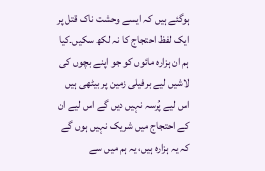ہوگئے ہیں کہ ایسے وحشت ناک قتل پر ایک لفظ احتجاج کا نہ لکھ سکیں۔کیا ہم ان ہزارہ مائوں کو جو اپنے بچوں کی لاشیں لیے برفیلی زمین پر بیٹھی ہیں اس لیے پُرسہ نہیں دیں گے اس لیے ان کے احتجاج میں شریک نہیں ہوں گے کہ یہ ہزارہ ہیں، یہ ہم میں سے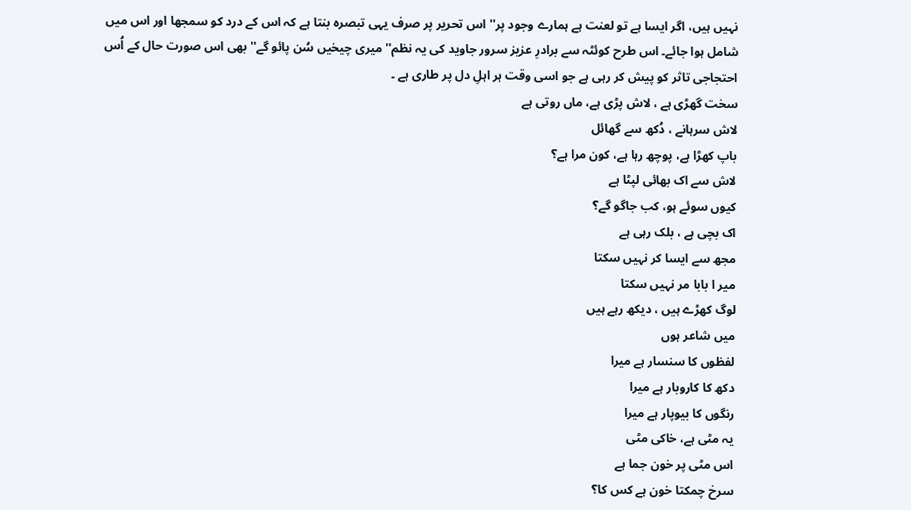نہیں ہیں، اگر ایسا ہے تو لعنت ہے ہمارے وجود پر''اس تحریر پر صرف یہی تبصرہ بنتا ہے کہ اس کے درد کو سمجھا اور اس میں شامل ہوا جائے۔ اس طرح کوئٹہ سے برادرِ عزیز سرور جاوید کی یہ نظم''میری چیخیں سُن پائو گے'' بھی اس صورت حال کے اُس احتجاجی تاثر کو پیش کر رہی ہے جو اسی وقت ہر اہلِ دل پر طاری ہے ۔
سخت گھڑی ہے ، لاش پڑی ہے، ماں روتی ہے
لاش سرہانے ، دُکھ سے گھائل
باپ کھڑا ہے، پوچھ رہا ہے، کون مرا ہے؟
لاش سے اک بھائی لپٹا ہے
کیوں سوئے ہو، کب جاگو گے؟
اک بچی ہے ، بلک رہی ہے
مجھ سے ایسا کر نہیں سکتا
میر ا بابا مر نہیں سکتا
لوگ کھڑے ہیں ، دیکھ رہے ہیں
میں شاعر ہوں
لفظوں کا سنسار ہے میرا
دکھ کا کاروبار ہے میرا
رنگوں کا بیوپار ہے میرا
یہ مٹی ہے، خاکی مٹی
اس مٹی پر خون جما ہے
سرخ چمکتا خون ہے کس کا؟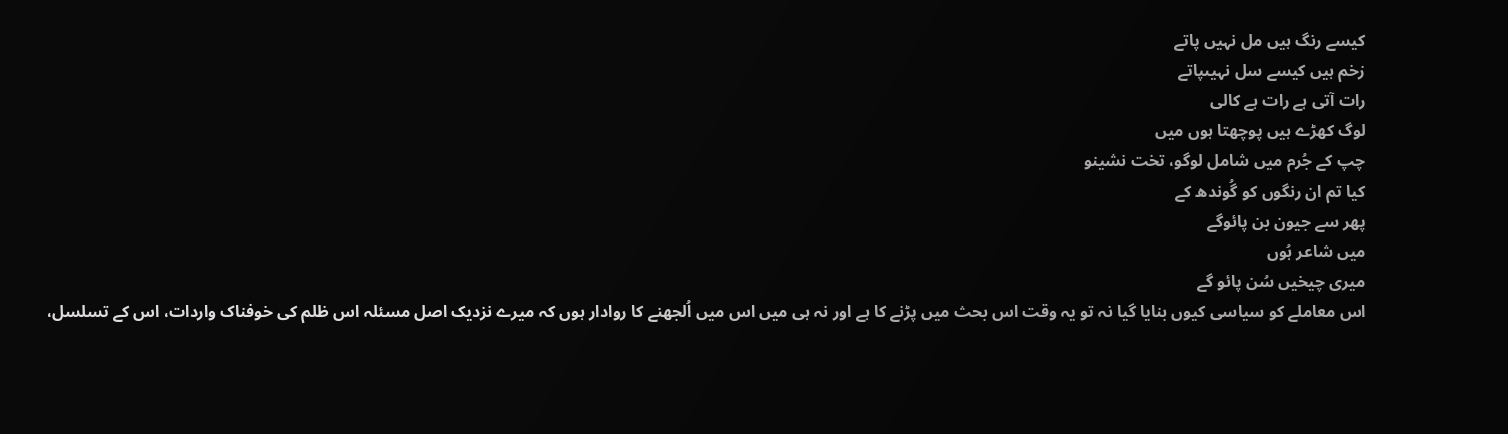کیسے رنگ ہیں مل نہیں پاتے
زخم ہیں کیسے سل نہیںپاتے
رات آتی ہے رات ہے کالی
لوگ کھڑے ہیں پوچھتا ہوں میں
چپ کے جُرم میں شامل لوگو، تخت نشینو
کیا تم ان رنگوں کو گُوندھ کے
پھر سے جیون بن پائوگے
میں شاعر ہُوں
میری چیخیں سُن پائو گے
اس معاملے کو سیاسی کیوں بنایا گیا نہ تو یہ وقت اس بحث میں پڑنے کا ہے اور نہ ہی میں اس میں اُلجھنے کا روادار ہوں کہ میرے نزدیک اصل مسئلہ اس ظلم کی خوفناک واردات، اس کے تسلسل،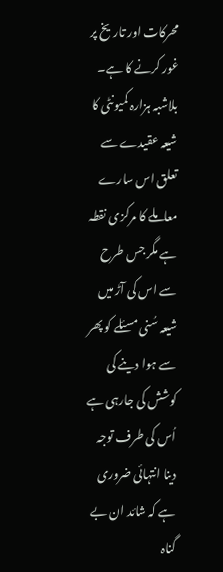محرکات اور تاریخ پر غور کرنے کا ہے۔ بلاشبہ ہزارہ کمیونٹی کا شیعہ عقیدے سے تعلق اس سارے معاملے کا مرکزی نقطہ ہے مگر جس طرح سے اس کی آڑ میں شیعہ سُنی مسئلے کو پھر سے ہوا دینے کی کوشش کی جارہی ہے اُس کی طرف توجہ دینا انتہائی ضروری ہے کہ شائد ان بے گناہ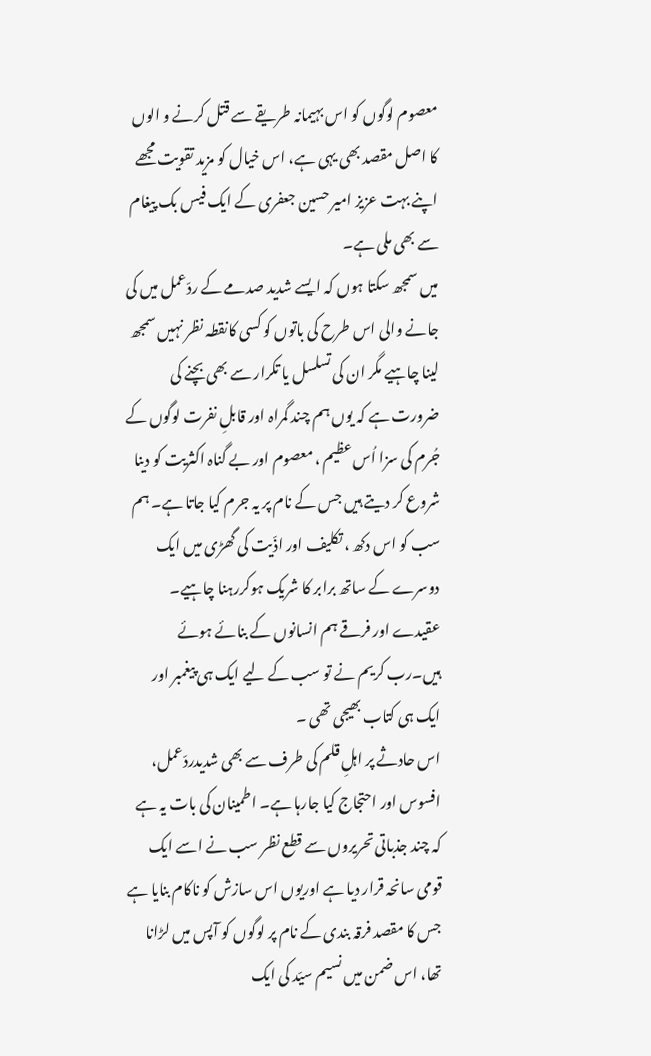معصوم لوگوں کو اس بہیمانہ طریقے سے قتل کرنے و الوں کا اصل مقصد بھی یہی ہے، اس خیال کو مزید تقویت مجھے اپنے بہت عزیز امیر حسین جعفری کے ایک فیس بک پیغام سے بھی ملی ہے۔
میں سمجھ سکتا ہوں کہ ایسے شدید صدمے کے ردّعمل میں کی جانے والی اس طرح کی باتوں کو کسی کانقطہ نظر نہیں سمجھ لینا چاہیے مگر ان کی تسلسل یا تکرار سے بھی بچنے کی ضرورت ہے کہ یوں ہم چند گمراہ اور قابلِ نفرت لوگوں کے جُرم کی سزا اُس عظیم ، معصوم اور بے گناہ اکثریت کو دینا شروع کر دیتے ہیں جس کے نام پر یہ جرم کیا جاتا ہے۔ ہم سب کو اس دکھ ، تکلیف اور اذّیت کی گھڑی میں ایک دوسرے کے ساتھ برابر کا شریک ہوکررہنا چاہیے۔ عقیدے اور فرقے ہم انسانوں کے بنائے ہوئے ہیں۔رب کریم نے تو سب کے لیے ایک ہی پیغمبر اور ایک ہی کتاب بھیجی تھی ۔
اس حادثے پر اہلِ قلم کی طرف سے بھی شدیدردّعمل، افسوس اور احتجاج کیا جارہا ہے۔ اطمینان کی بات یہ ہے کہ چند جذباتی تحریروں سے قطع نظر سب نے اسے ایک قومی سانحہ قرار دیا ہے اوریوں اس سازش کو ناکام بنایا ہے جس کا مقصد فرقہ بندی کے نام پر لوگوں کو آپس میں لڑانا تھا، اس ضمن میں نسیم سیّد کی ایک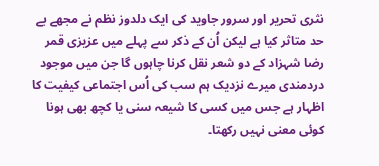نثری تحریر اور سرور جاوید کی ایک دلدوز نظم نے مجھے بے حد متاثر کیا ہے لیکن اُن کے ذکر سے پہلے میں عزیزی قمر رضا شہزاد کے دو شعر نقل کرنا چاہوں گا جن میں موجود دردمندی میرے نزدیک ہم سب کی اُس اجتماعی کیفیت کا اظہار ہے جس میں کسی کا شیعہ سنی یا کچھ بھی ہونا کوئی معنی نہیں رکھتا۔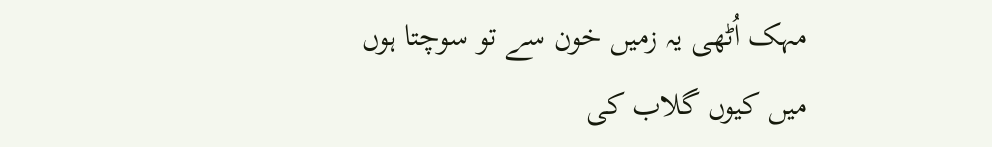مہک اُٹھی یہ زمیں خون سے تو سوچتا ہوں
میں کیوں گلاب کی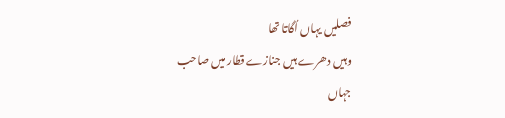فصلیں یہاں اُگاتا تھا
وہیں دھرے ہیں جنازے قطار میں صاحب
جہاں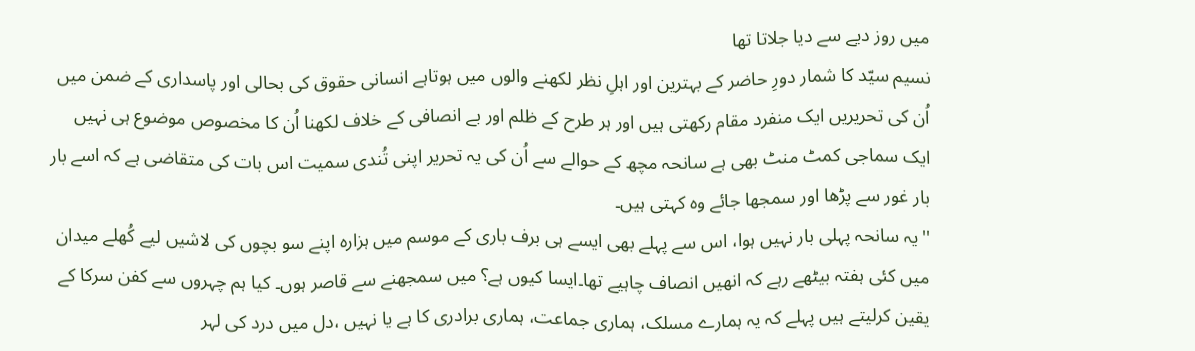میں روز دیے سے دیا جلاتا تھا
نسیم سیّد کا شمار دورِ حاضر کے بہترین اور اہلِ نظر لکھنے والوں میں ہوتاہے انسانی حقوق کی بحالی اور پاسداری کے ضمن میں اُن کی تحریریں ایک منفرد مقام رکھتی ہیں اور ہر طرح کے ظلم اور بے انصافی کے خلاف لکھنا اُن کا مخصوص موضوع ہی نہیں ایک سماجی کمٹ منٹ بھی ہے سانحہ مچھ کے حوالے سے اُن کی یہ تحریر اپنی تُندی سمیت اس بات کی متقاضی ہے کہ اسے بار بار غور سے پڑھا اور سمجھا جائے وہ کہتی ہیں۔
''یہ سانحہ پہلی بار نہیں ہوا، اس سے پہلے بھی ایسے ہی برف باری کے موسم میں ہزارہ اپنے سو بچوں کی لاشیں لیے کُھلے میدان میں کئی ہفتہ بیٹھے رہے کہ انھیں انصاف چاہیے تھا۔ایسا کیوں ہے؟ میں سمجھنے سے قاصر ہوں۔ کیا ہم چہروں سے کفن سرکا کے یقین کرلیتے ہیں پہلے کہ یہ ہمارے مسلک، ہماری جماعت، ہماری برادری کا ہے یا نہیں ،دل میں درد کی لہر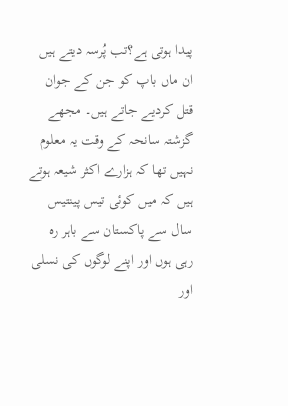پیدا ہوتی ہے؟تب پُرسہ دیتے ہیں ان ماں باپ کو جن کے جوان قتل کردیے جاتے ہیں۔ مجھے گزشتہ سانحہ کے وقت یہ معلوم نہیں تھا کہ ہزارے اکثر شیعہ ہوتے ہیں کہ میں کوئی تیس پینتیس سال سے پاکستان سے باہر رہ رہی ہوں اور اپنے لوگوں کی نسلی اور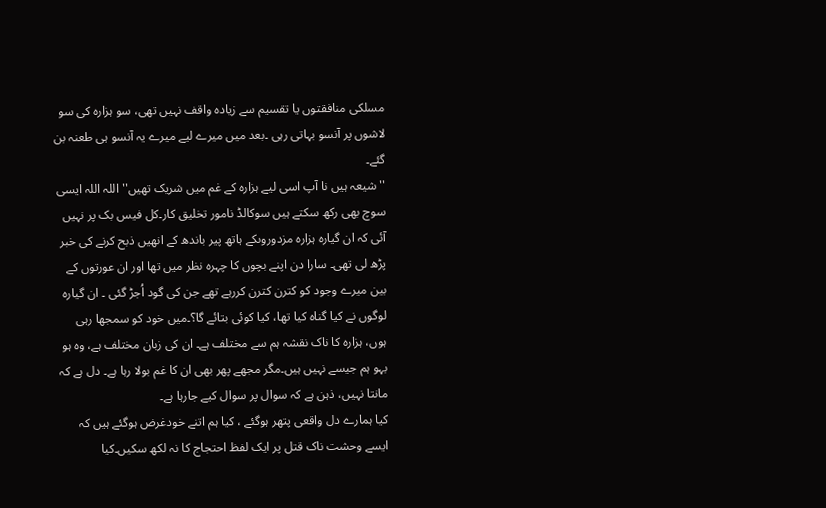مسلکی منافقتوں یا تقسیم سے زیادہ واقف نہیں تھی، سو ہزارہ کی سو لاشوں پر آنسو بہاتی رہی ۔بعد میں میرے لیے میرے یہ آنسو ہی طعنہ بن گئے۔
''شیعہ ہیں نا آپ اسی لیے ہزارہ کے غم میں شریک تھیں'' اللہ اللہ ایسی سوچ بھی رکھ سکتے ہیں سوکالڈ نامور تخلیق کار۔کل فیس بک پر نہیں آئی کہ ان گیارہ ہزارہ مزدوروںکے ہاتھ پیر باندھ کے انھیں ذبح کرنے کی خبر پڑھ لی تھی۔ سارا دن اپنے بچوں کا چہرہ نظر میں تھا اور ان عورتوں کے بین میرے وجود کو کترن کترن کررہے تھے جن کی گود اُجڑ گئی ۔ ان گیارہ لوگوں نے کیا گناہ کیا تھا، کیا کوئی بتائے گا؟۔میں خود کو سمجھا رہی ہوں، ہزارہ کا ناک نقشہ ہم سے مختلف ہے۔ ان کی زبان مختلف ہے، وہ ہو بہو ہم جیسے نہیں ہیں۔مگر مجھے پھر بھی ان کا غم بولا رہا ہے۔ دل ہے کہ مانتا نہیں، ذہن ہے کہ سوال پر سوال کیے جارہا ہے۔
کیا ہمارے دل واقعی پتھر ہوگئے ، کیا ہم اتنے خودغرض ہوگئے ہیں کہ ایسے وحشت ناک قتل پر ایک لفظ احتجاج کا نہ لکھ سکیں۔کیا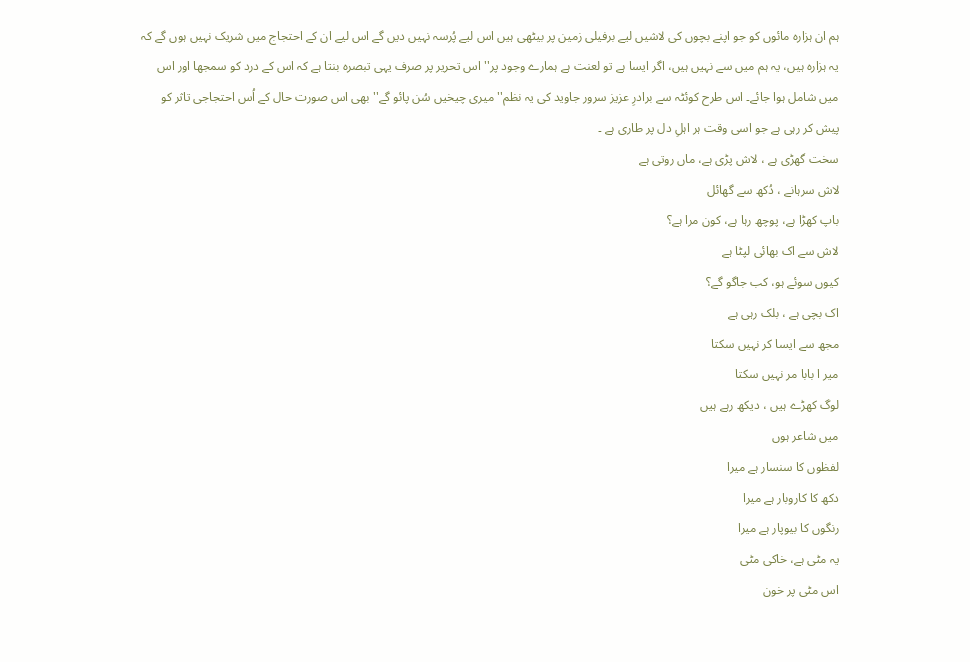ہم ان ہزارہ مائوں کو جو اپنے بچوں کی لاشیں لیے برفیلی زمین پر بیٹھی ہیں اس لیے پُرسہ نہیں دیں گے اس لیے ان کے احتجاج میں شریک نہیں ہوں گے کہ یہ ہزارہ ہیں، یہ ہم میں سے نہیں ہیں، اگر ایسا ہے تو لعنت ہے ہمارے وجود پر''اس تحریر پر صرف یہی تبصرہ بنتا ہے کہ اس کے درد کو سمجھا اور اس میں شامل ہوا جائے۔ اس طرح کوئٹہ سے برادرِ عزیز سرور جاوید کی یہ نظم''میری چیخیں سُن پائو گے'' بھی اس صورت حال کے اُس احتجاجی تاثر کو پیش کر رہی ہے جو اسی وقت ہر اہلِ دل پر طاری ہے ۔
سخت گھڑی ہے ، لاش پڑی ہے، ماں روتی ہے
لاش سرہانے ، دُکھ سے گھائل
باپ کھڑا ہے، پوچھ رہا ہے، کون مرا ہے؟
لاش سے اک بھائی لپٹا ہے
کیوں سوئے ہو، کب جاگو گے؟
اک بچی ہے ، بلک رہی ہے
مجھ سے ایسا کر نہیں سکتا
میر ا بابا مر نہیں سکتا
لوگ کھڑے ہیں ، دیکھ رہے ہیں
میں شاعر ہوں
لفظوں کا سنسار ہے میرا
دکھ کا کاروبار ہے میرا
رنگوں کا بیوپار ہے میرا
یہ مٹی ہے، خاکی مٹی
اس مٹی پر خون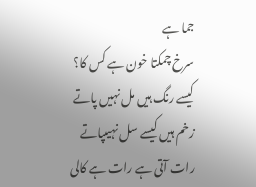جما ہے
سرخ چمکتا خون ہے کس کا؟
کیسے رنگ ہیں مل نہیں پاتے
زخم ہیں کیسے سل نہیںپاتے
رات آتی ہے رات ہے کالی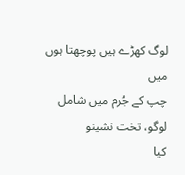لوگ کھڑے ہیں پوچھتا ہوں میں
چپ کے جُرم میں شامل لوگو، تخت نشینو
کیا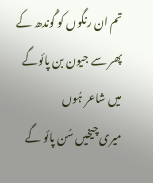تم ان رنگوں کو گُوندھ کے
پھر سے جیون بن پائوگے
میں شاعر ہُوں
میری چیخیں سُن پائو گے